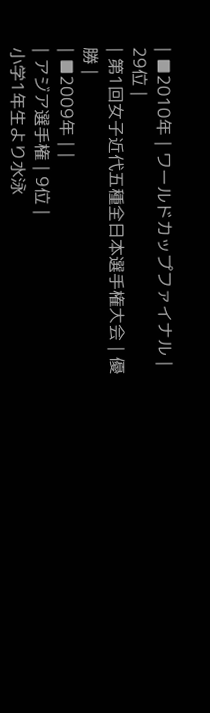| ■2010年 | ワールドカップファイナル | 29位 |
| 第1回女子近代五種全日本選手権大会 | 優勝 |
| ■2009年 | |
| アジア選手権 | 9位 |
小学1年生より水泳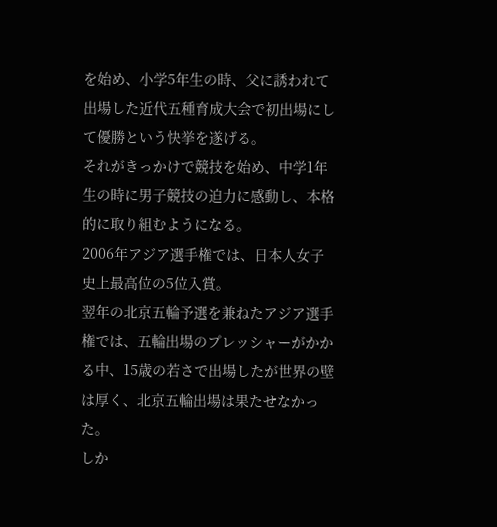を始め、小学5年生の時、父に誘われて出場した近代五種育成大会で初出場にして優勝という快挙を遂げる。
それがきっかけで競技を始め、中学1年生の時に男子競技の迫力に感動し、本格的に取り組むようになる。
2006年アジア選手権では、日本人女子史上最高位の5位入賞。
翌年の北京五輪予選を兼ねたアジア選手権では、五輪出場のプレッシャーがかかる中、15歳の若さで出場したが世界の壁は厚く、北京五輪出場は果たせなかった。
しか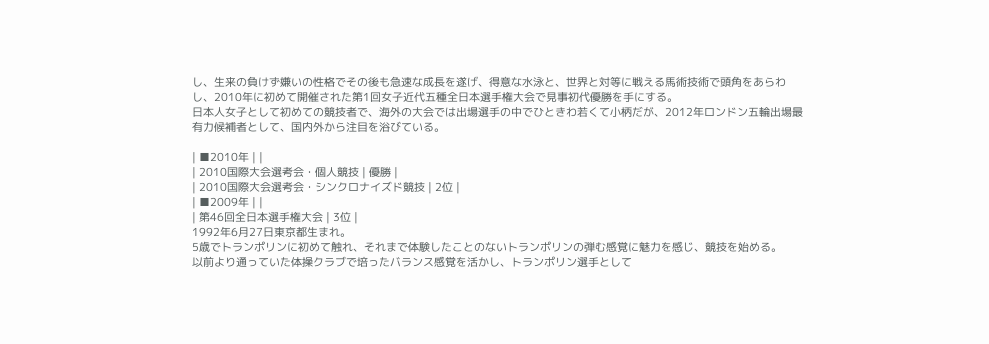し、生来の負けず嫌いの性格でその後も急速な成長を遂げ、得意な水泳と、世界と対等に戦える馬術技術で頭角をあらわし、2010年に初めて開催された第1回女子近代五種全日本選手権大会で見事初代優勝を手にする。
日本人女子として初めての競技者で、海外の大会では出場選手の中でひときわ若くて小柄だが、2012年ロンドン五輪出場最有力候補者として、国内外から注目を浴びている。

| ■2010年 | |
| 2010国際大会選考会・個人競技 | 優勝 |
| 2010国際大会選考会・シンクロナイズド競技 | 2位 |
| ■2009年 | |
| 第46回全日本選手権大会 | 3位 |
1992年6月27日東京都生まれ。
5歳でトランポリンに初めて触れ、それまで体験したことのないトランポリンの弾む感覚に魅力を感じ、競技を始める。
以前より通っていた体操クラブで培ったバランス感覚を活かし、トランポリン選手として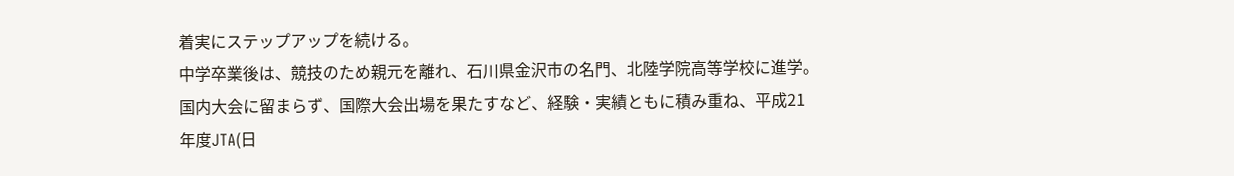着実にステップアップを続ける。
中学卒業後は、競技のため親元を離れ、石川県金沢市の名門、北陸学院高等学校に進学。
国内大会に留まらず、国際大会出場を果たすなど、経験・実績ともに積み重ね、平成21年度JTA(日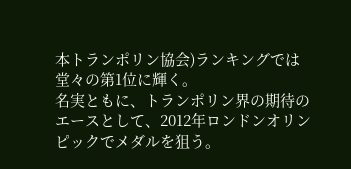本トランポリン協会)ランキングでは堂々の第1位に輝く。
名実ともに、トランポリン界の期待のエースとして、2012年ロンドンオリンピックでメダルを狙う。